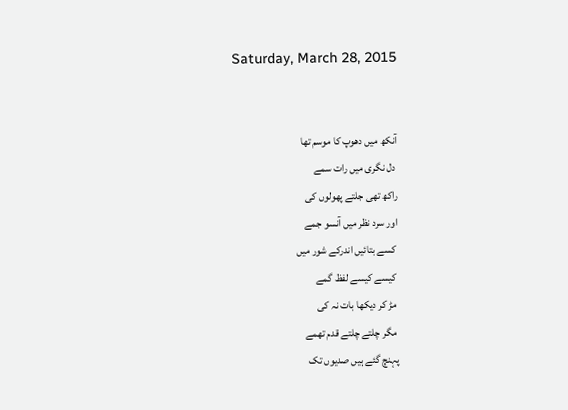Saturday, March 28, 2015


آنکھ میں دھوپ کا موسم تھا
 دل نگری میں رات سمے
راکھ تھی جلتے پھولوں کی
اور سرد نظر میں آنسو جمے
 کسے بتائیں اندرکے شور میں
 کیسے کیسے لفظ گمے
 مڑ کر دیکھا بات نہ کی
 مگر چلتے چلتے قدم تھمے
پہنچ گئے ہیں صدیوں تک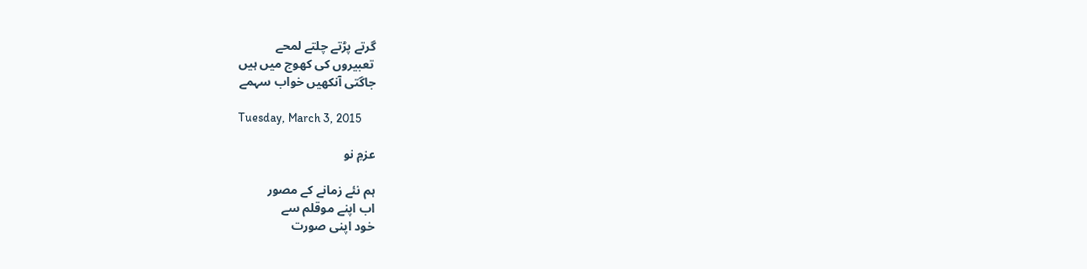گرتے پڑتے چلتے لمحے
 تعبیروں کی کھوج میں ہیں
جاگتی آنکھیں خواب سہمے

Tuesday, March 3, 2015

عزمِ نو

ہم نئے زمانے کے مصور
اب اپنے موقلم سے
خود اپنی صورت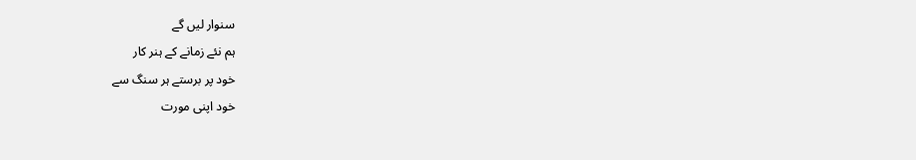سنوار لیں گے
ہم نئے زمانے کے ہنر کار
خود پر برستے ہر سنگ سے
خود اپنی مورت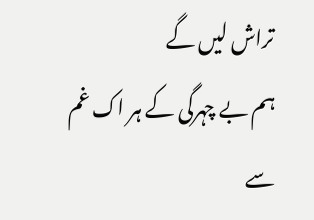تراش لیں گے
ہم بے چہرگی کے ہر اک غم سے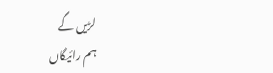لڑیں گے
ہم رائیگاں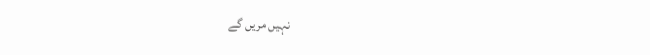نہیں مریں گے